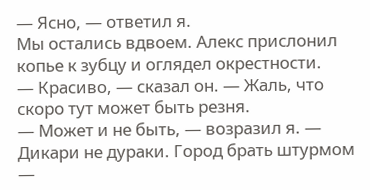— Ясно, — ответил я.
Мы остались вдвоем. Алекс прислонил копье к зубцу и оглядел окрестности.
— Красиво, — сказал он. — Жаль, что скоро тут может быть резня.
— Может и не быть, — возразил я. — Дикари не дураки. Город брать штурмом —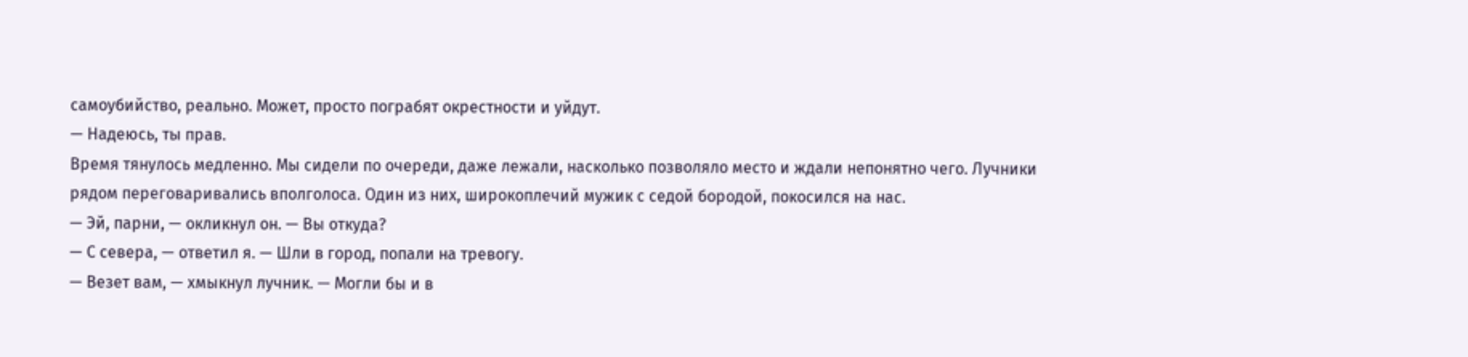самоубийство, реально. Может, просто пограбят окрестности и уйдут.
— Надеюсь, ты прав.
Время тянулось медленно. Мы сидели по очереди, даже лежали, насколько позволяло место и ждали непонятно чего. Лучники рядом переговаривались вполголоса. Один из них, широкоплечий мужик с седой бородой, покосился на нас.
— Эй, парни, — окликнул он. — Вы откуда?
— С севера, — ответил я. — Шли в город, попали на тревогу.
— Везет вам, — хмыкнул лучник. — Могли бы и в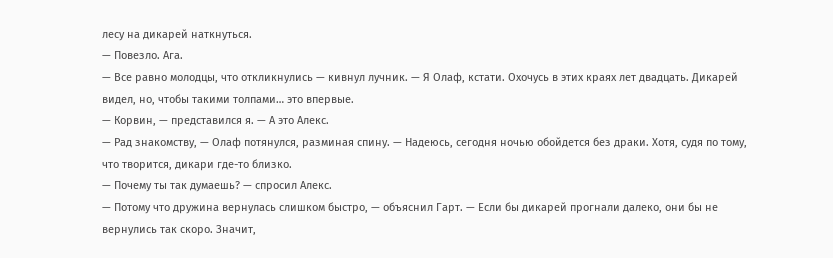лесу на дикарей наткнуться.
— Повезло. Ага.
— Все равно молодцы, что откликнулись — кивнул лучник. — Я Олаф, кстати. Охочусь в этих краях лет двадцать. Дикарей видел, но, чтобы такими толпами… это впервые.
— Корвин, — представился я. — А это Алекс.
— Рад знакомству, — Олаф потянулся, разминая спину. — Надеюсь, сегодня ночью обойдется без драки. Хотя, судя по тому, что творится, дикари где-то близко.
— Почему ты так думаешь? — спросил Алекс.
— Потому что дружина вернулась слишком быстро, — объяснил Гарт. — Если бы дикарей прогнали далеко, они бы не вернулись так скоро. Значит,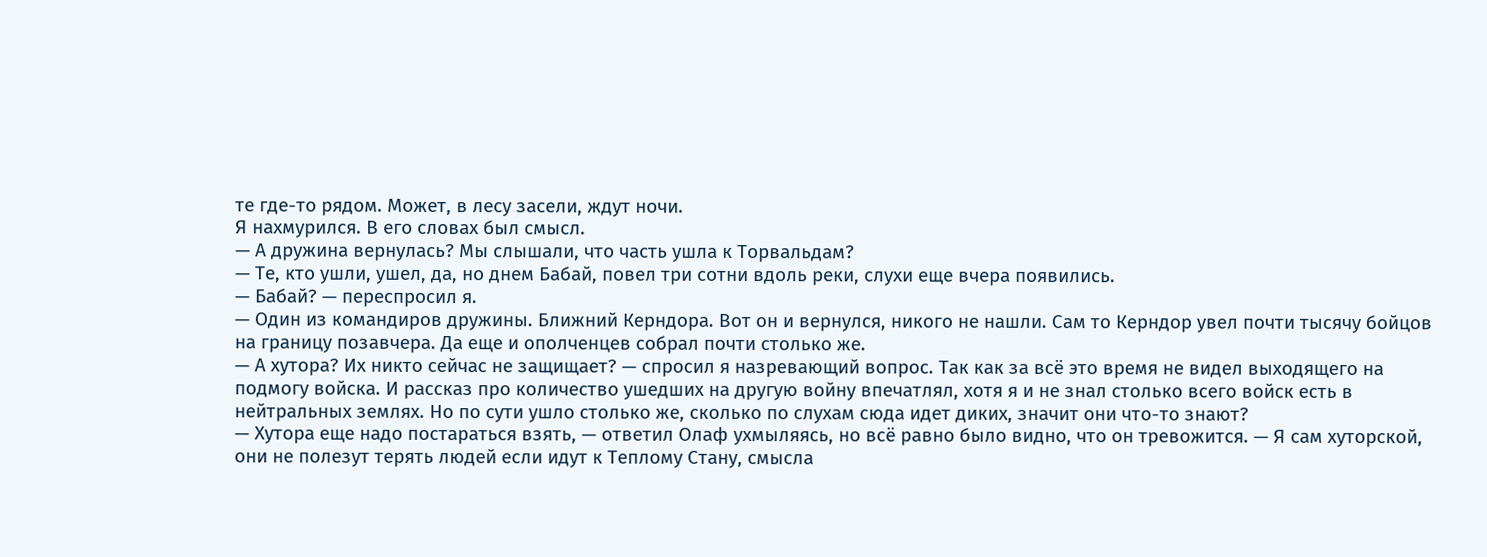те где-то рядом. Может, в лесу засели, ждут ночи.
Я нахмурился. В его словах был смысл.
— А дружина вернулась? Мы слышали, что часть ушла к Торвальдам?
— Те, кто ушли, ушел, да, но днем Бабай, повел три сотни вдоль реки, слухи еще вчера появились.
— Бабай? — переспросил я.
— Один из командиров дружины. Ближний Керндора. Вот он и вернулся, никого не нашли. Сам то Керндор увел почти тысячу бойцов на границу позавчера. Да еще и ополченцев собрал почти столько же.
— А хутора? Их никто сейчас не защищает? — спросил я назревающий вопрос. Так как за всё это время не видел выходящего на подмогу войска. И рассказ про количество ушедших на другую войну впечатлял, хотя я и не знал столько всего войск есть в нейтральных землях. Но по сути ушло столько же, сколько по слухам сюда идет диких, значит они что-то знают?
— Хутора еще надо постараться взять, — ответил Олаф ухмыляясь, но всё равно было видно, что он тревожится. — Я сам хуторской, они не полезут терять людей если идут к Теплому Стану, смысла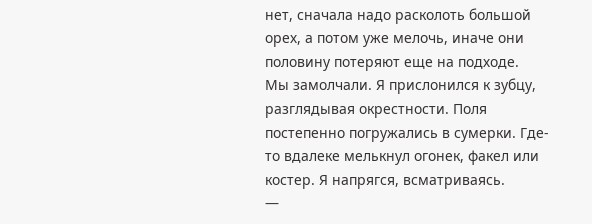нет, сначала надо расколоть большой орех, а потом уже мелочь, иначе они половину потеряют еще на подходе.
Мы замолчали. Я прислонился к зубцу, разглядывая окрестности. Поля постепенно погружались в сумерки. Где-то вдалеке мелькнул огонек, факел или костер. Я напрягся, всматриваясь.
—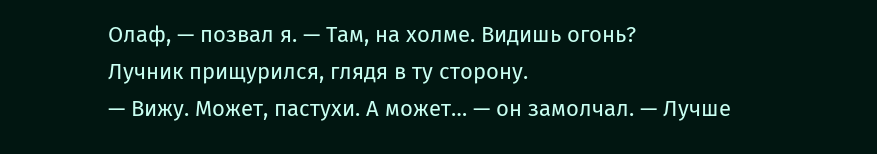Олаф, — позвал я. — Там, на холме. Видишь огонь?
Лучник прищурился, глядя в ту сторону.
— Вижу. Может, пастухи. А может… — он замолчал. — Лучше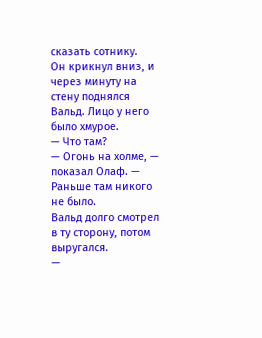сказать сотнику.
Он крикнул вниз, и через минуту на стену поднялся Вальд. Лицо у него было хмурое.
— Что там?
— Огонь на холме, — показал Олаф. — Раньше там никого не было.
Вальд долго смотрел в ту сторону, потом выругался.
—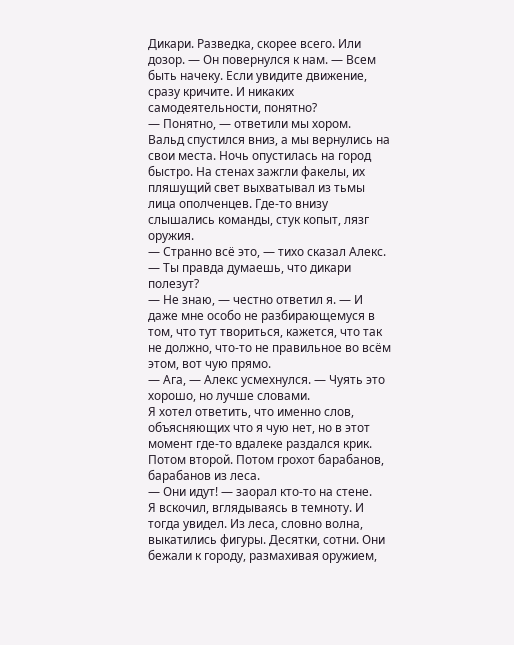Дикари. Разведка, скорее всего. Или дозор. — Он повернулся к нам. — Всем быть начеку. Если увидите движение, сразу кричите. И никаких самодеятельности, понятно?
— Понятно, — ответили мы хором.
Вальд спустился вниз, а мы вернулись на свои места. Ночь опустилась на город быстро. На стенах зажгли факелы, их пляшущий свет выхватывал из тьмы лица ополченцев. Где-то внизу слышались команды, стук копыт, лязг оружия.
— Странно всё это, — тихо сказал Алекс. — Ты правда думаешь, что дикари полезут?
— Не знаю, — честно ответил я. — И даже мне особо не разбирающемуся в том, что тут твориться, кажется, что так не должно, что-то не правильное во всём этом, вот чую прямо.
— Ага, — Алекс усмехнулся. — Чуять это хорошо, но лучше словами.
Я хотел ответить, что именно слов, объясняющих что я чую нет, но в этот момент где-то вдалеке раздался крик. Потом второй. Потом грохот барабанов, барабанов из леса.
— Они идут! — заорал кто-то на стене.
Я вскочил, вглядываясь в темноту. И тогда увидел. Из леса, словно волна, выкатились фигуры. Десятки, сотни. Они бежали к городу, размахивая оружием,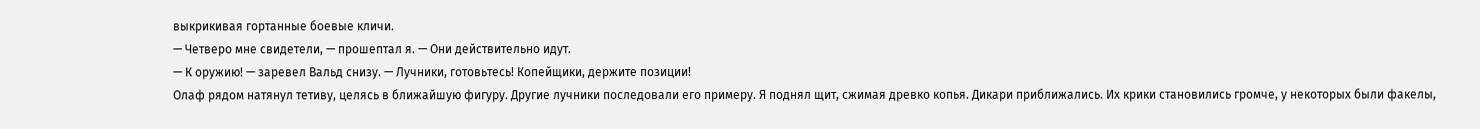выкрикивая гортанные боевые кличи.
— Четверо мне свидетели, — прошептал я. — Они действительно идут.
— К оружию! — заревел Вальд снизу. — Лучники, готовьтесь! Копейщики, держите позиции!
Олаф рядом натянул тетиву, целясь в ближайшую фигуру. Другие лучники последовали его примеру. Я поднял щит, сжимая древко копья. Дикари приближались. Их крики становились громче, у некоторых были факелы,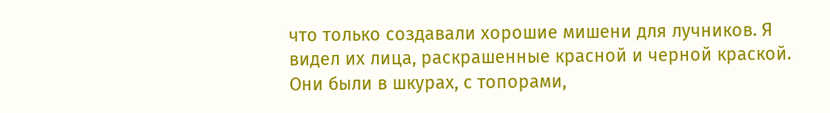что только создавали хорошие мишени для лучников. Я видел их лица, раскрашенные красной и черной краской. Они были в шкурах, с топорами,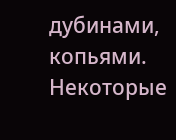дубинами, копьями. Некоторые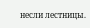несли лестницы.